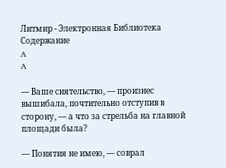Литмир - Электронная Библиотека
Содержание
A
A

— Ваше сиятельство, — произнес вышибала, почтительно отступив в сторону, — а что за стрельба на главной площади была?

— Понятия не имею, — соврал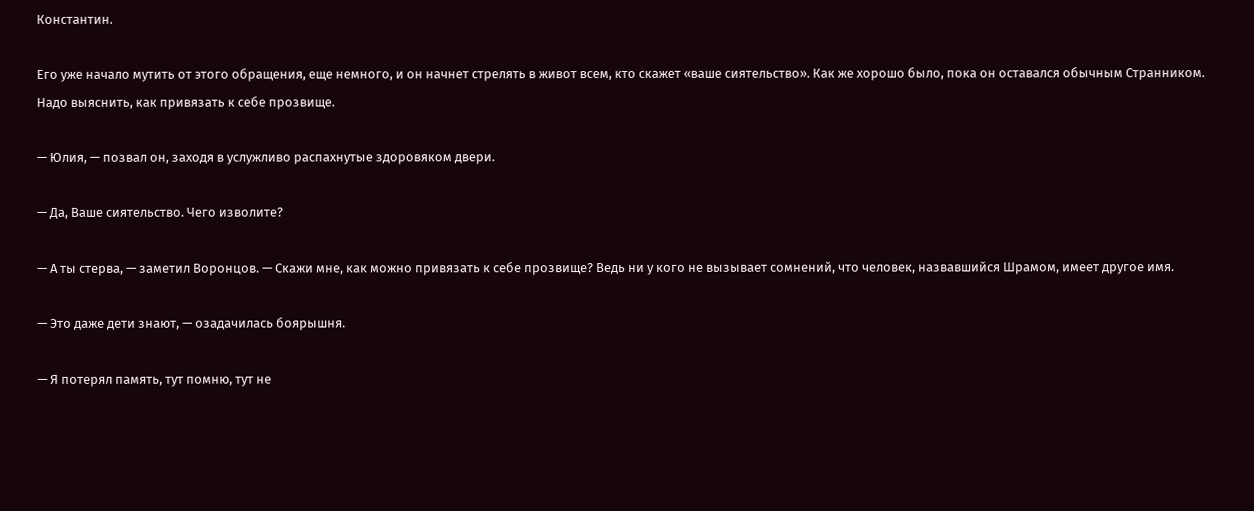Константин.

Его уже начало мутить от этого обращения, еще немного, и он начнет стрелять в живот всем, кто скажет «ваше сиятельство». Как же хорошо было, пока он оставался обычным Странником. Надо выяснить, как привязать к себе прозвище.

— Юлия, — позвал он, заходя в услужливо распахнутые здоровяком двери.

— Да, Ваше сиятельство. Чего изволите?

— А ты стерва, — заметил Воронцов. — Скажи мне, как можно привязать к себе прозвище? Ведь ни у кого не вызывает сомнений, что человек, назвавшийся Шрамом, имеет другое имя.

— Это даже дети знают, — озадачилась боярышня.

— Я потерял память, тут помню, тут не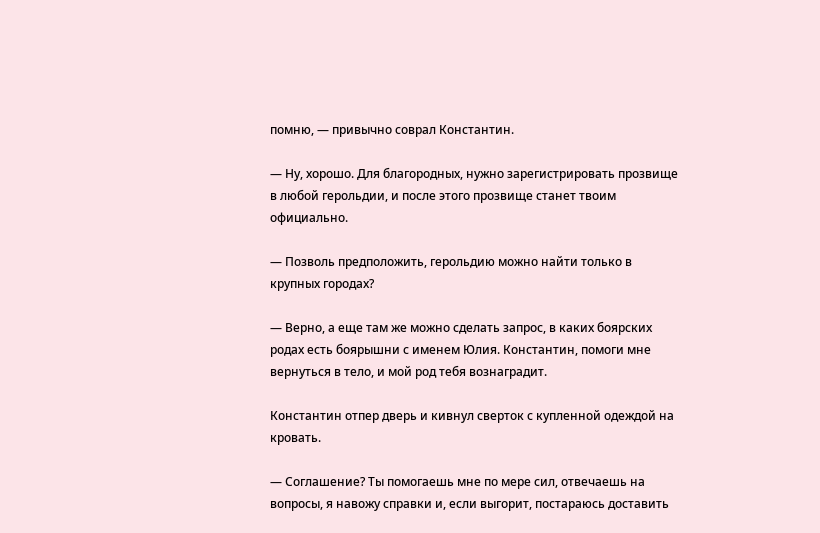помню, — привычно соврал Константин.

— Ну, хорошо. Для благородных, нужно зарегистрировать прозвище в любой герольдии, и после этого прозвище станет твоим официально.

— Позволь предположить, герольдию можно найти только в крупных городах?

— Верно, а еще там же можно сделать запрос, в каких боярских родах есть боярышни с именем Юлия. Константин, помоги мне вернуться в тело, и мой род тебя вознаградит.

Константин отпер дверь и кивнул сверток с купленной одеждой на кровать.

— Соглашение? Ты помогаешь мне по мере сил, отвечаешь на вопросы, я навожу справки и, если выгорит, постараюсь доставить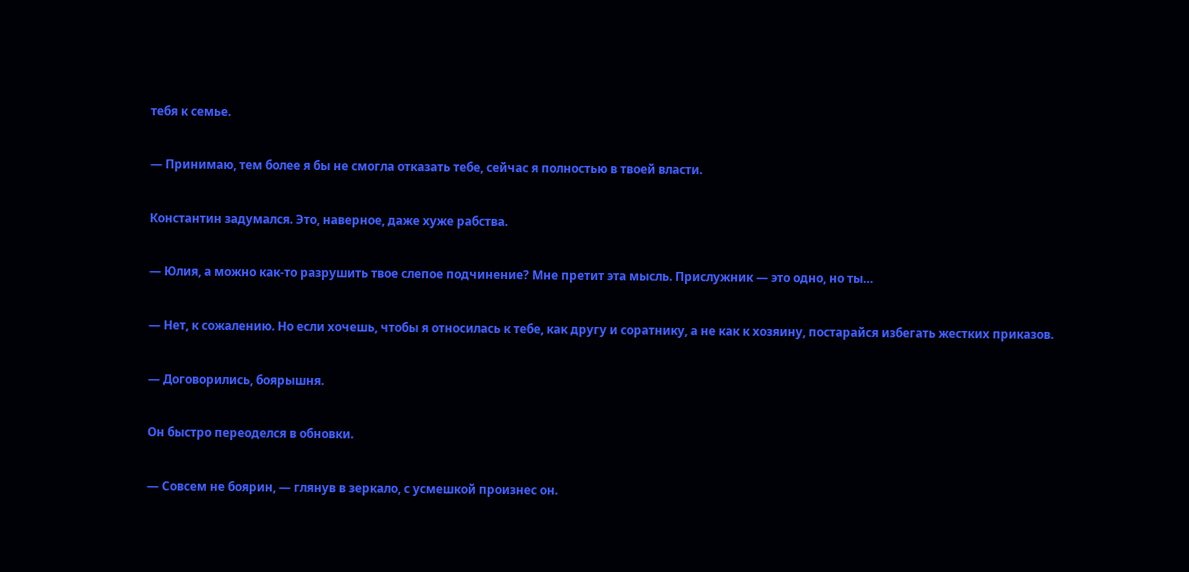тебя к семье.

— Принимаю, тем более я бы не смогла отказать тебе, сейчас я полностью в твоей власти.

Константин задумался. Это, наверное, даже хуже рабства.

— Юлия, а можно как-то разрушить твое слепое подчинение? Мне претит эта мысль. Прислужник — это одно, но ты…

— Нет, к сожалению. Но если хочешь, чтобы я относилась к тебе, как другу и соратнику, а не как к хозяину, постарайся избегать жестких приказов.

— Договорились, боярышня.

Он быстро переоделся в обновки.

— Совсем не боярин, — глянув в зеркало, с усмешкой произнес он.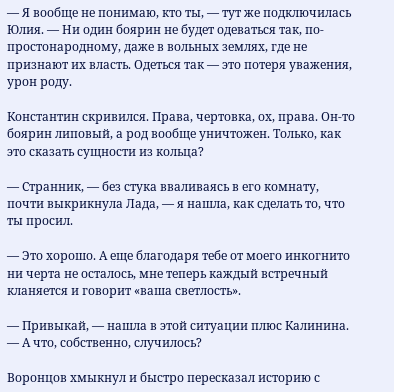— Я вообще не понимаю, кто ты, — тут же подключилась Юлия. — Ни один боярин не будет одеваться так, по-простонародному, даже в вольных землях, где не признают их власть. Одеться так — это потеря уважения, урон роду.

Константин скривился. Права, чертовка, ох, права. Он-то боярин липовый, а род вообще уничтожен. Только, как это сказать сущности из кольца?

— Странник, — без стука вваливаясь в его комнату, почти выкрикнула Лада, — я нашла, как сделать то, что ты просил.

— Это хорошо. А еще благодаря тебе от моего инкогнито ни черта не осталось, мне теперь каждый встречный кланяется и говорит «ваша светлость».

— Привыкай, — нашла в этой ситуации плюс Калинина. — А что, собственно, случилось?

Воронцов хмыкнул и быстро пересказал историю с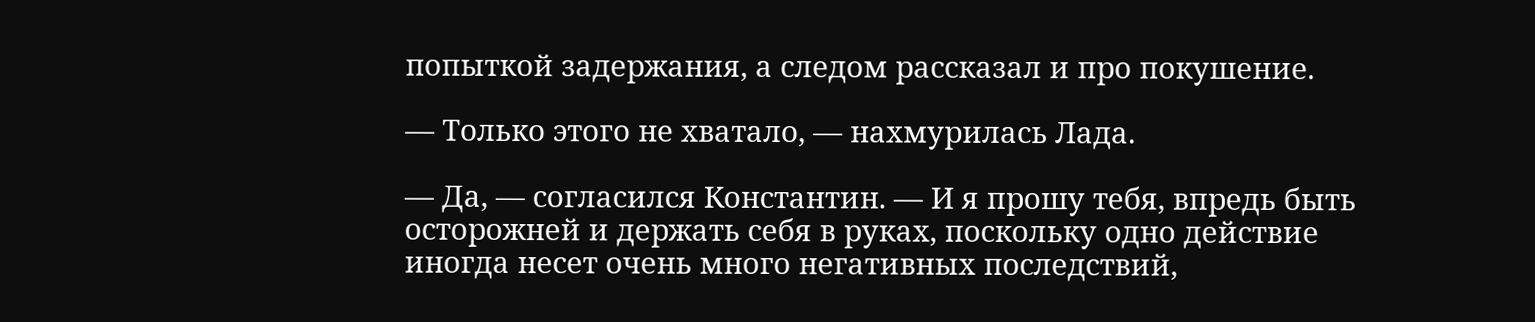попыткой задержания, а следом рассказал и про покушение.

— Только этого не хватало, — нахмурилась Лада.

— Да, — согласился Константин. — И я прошу тебя, впредь быть осторожней и держать себя в руках, поскольку одно действие иногда несет очень много негативных последствий,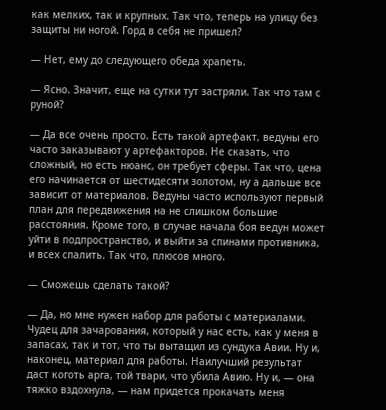как мелких, так и крупных. Так что, теперь на улицу без защиты ни ногой. Горд в себя не пришел?

— Нет, ему до следующего обеда храпеть.

— Ясно. Значит, еще на сутки тут застряли. Так что там с руной?

— Да все очень просто. Есть такой артефакт, ведуны его часто заказывают у артефакторов. Не сказать, что сложный, но есть нюанс, он требует сферы. Так что, цена его начинается от шестидесяти золотом, ну а дальше все зависит от материалов. Ведуны часто используют первый план для передвижения на не слишком большие расстояния. Кроме того, в случае начала боя ведун может уйти в подпространство, и выйти за спинами противника, и всех спалить. Так что, плюсов много.

— Сможешь сделать такой?

— Да, но мне нужен набор для работы с материалами. Чудец для зачарования, который у нас есть, как у меня в запасах, так и тот, что ты вытащил из сундука Авии. Ну и, наконец, материал для работы. Наилучший результат даст коготь арга, той твари, что убила Авию. Ну и, — она тяжко вздохнула, — нам придется прокачать меня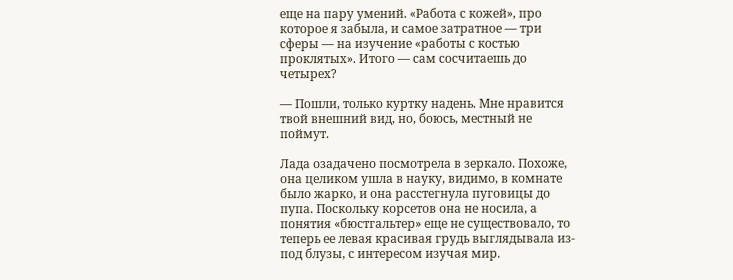еще на пару умений. «Работа с кожей», про которое я забыла, и самое затратное — три сферы — на изучение «работы с костью проклятых». Итого — сам сосчитаешь до четырех?

— Пошли, только куртку надень. Мне нравится твой внешний вид, но, боюсь, местный не поймут.

Лада озадачено посмотрела в зеркало. Похоже, она целиком ушла в науку, видимо, в комнате было жарко, и она расстегнула пуговицы до пупа. Поскольку корсетов она не носила, а понятия «бюстгальтер» еще не существовало, то теперь ее левая красивая грудь выглядывала из-под блузы, с интересом изучая мир.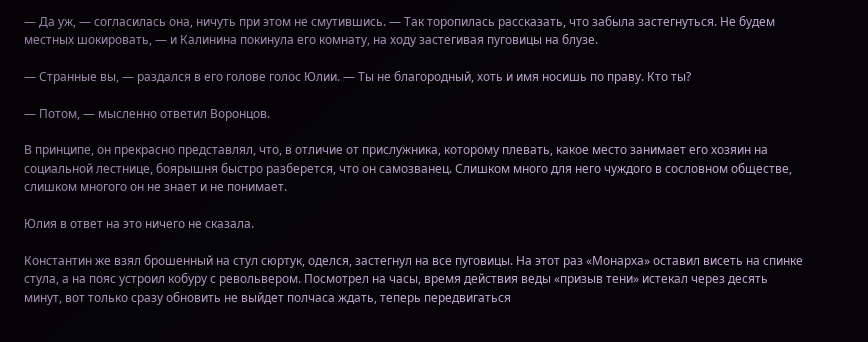— Да уж, — согласилась она, ничуть при этом не смутившись. — Так торопилась рассказать, что забыла застегнуться. Не будем местных шокировать, — и Калинина покинула его комнату, на ходу застегивая пуговицы на блузе.

— Странные вы, — раздался в его голове голос Юлии. — Ты не благородный, хоть и имя носишь по праву. Кто ты?

— Потом, — мысленно ответил Воронцов.

В принципе, он прекрасно представлял, что, в отличие от прислужника, которому плевать, какое место занимает его хозяин на социальной лестнице, боярышня быстро разберется, что он самозванец. Слишком много для него чуждого в сословном обществе, слишком многого он не знает и не понимает.

Юлия в ответ на это ничего не сказала.

Константин же взял брошенный на стул сюртук, оделся, застегнул на все пуговицы. На этот раз «Монарха» оставил висеть на спинке стула, а на пояс устроил кобуру с револьвером. Посмотрел на часы, время действия веды «призыв тени» истекал через десять минут, вот только сразу обновить не выйдет полчаса ждать, теперь передвигаться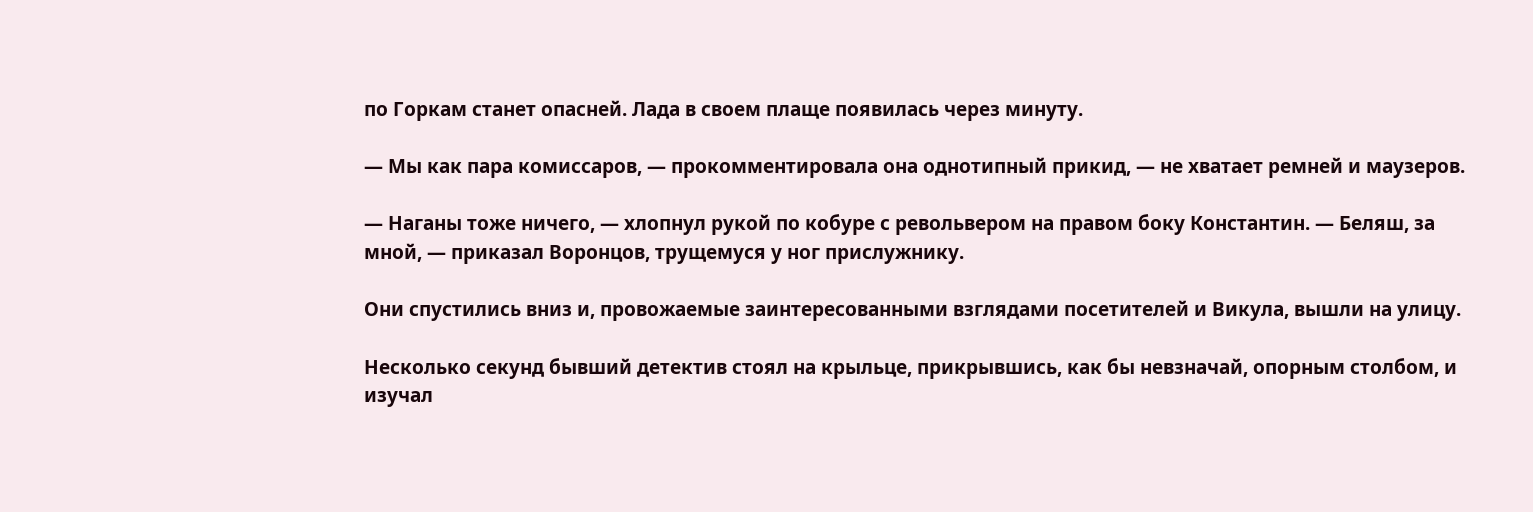по Горкам станет опасней. Лада в своем плаще появилась через минуту.

— Мы как пара комиссаров, — прокомментировала она однотипный прикид, — не хватает ремней и маузеров.

— Наганы тоже ничего, — хлопнул рукой по кобуре с револьвером на правом боку Константин. — Беляш, за мной, — приказал Воронцов, трущемуся у ног прислужнику.

Они спустились вниз и, провожаемые заинтересованными взглядами посетителей и Викула, вышли на улицу.

Несколько секунд бывший детектив стоял на крыльце, прикрывшись, как бы невзначай, опорным столбом, и изучал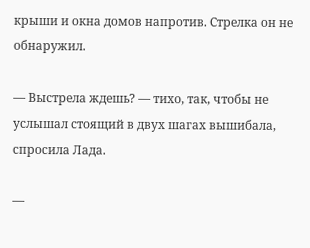крыши и окна домов напротив. Стрелка он не обнаружил.

— Выстрела ждешь? — тихо, так, чтобы не услышал стоящий в двух шагах вышибала, спросила Лада.

—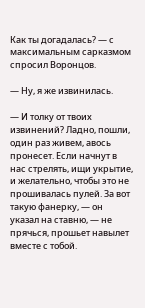Как ты догадалась? — с максимальным сарказмом спросил Воронцов.

— Ну, я же извинилась.

— И толку от твоих извинений? Ладно, пошли, один раз живем, авось пронесет. Если начнут в нас стрелять, ищи укрытие, и желательно, чтобы это не прошивалась пулей. За вот такую фанерку, — он указал на ставню, — не прячься, прошьет навылет вместе с тобой.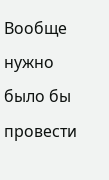Вообще нужно было бы провести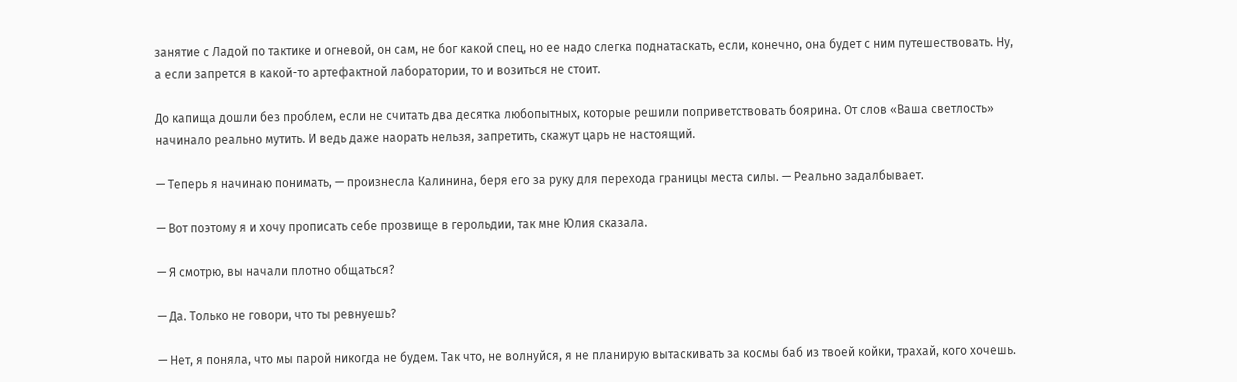занятие с Ладой по тактике и огневой, он сам, не бог какой спец, но ее надо слегка поднатаскать, если, конечно, она будет с ним путешествовать. Ну, а если запрется в какой-то артефактной лаборатории, то и возиться не стоит.

До капища дошли без проблем, если не считать два десятка любопытных, которые решили поприветствовать боярина. От слов «Ваша светлость» начинало реально мутить. И ведь даже наорать нельзя, запретить, скажут царь не настоящий.

— Теперь я начинаю понимать, — произнесла Калинина, беря его за руку для перехода границы места силы. — Реально задалбывает.

— Вот поэтому я и хочу прописать себе прозвище в герольдии, так мне Юлия сказала.

— Я смотрю, вы начали плотно общаться?

— Да. Только не говори, что ты ревнуешь?

— Нет, я поняла, что мы парой никогда не будем. Так что, не волнуйся, я не планирую вытаскивать за космы баб из твоей койки, трахай, кого хочешь.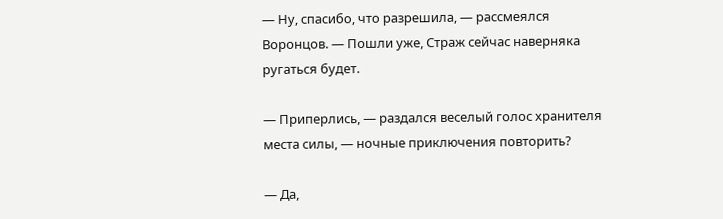— Ну, спасибо, что разрешила, — рассмеялся Воронцов. — Пошли уже, Страж сейчас наверняка ругаться будет.

— Приперлись, — раздался веселый голос хранителя места силы, — ночные приключения повторить?

— Да,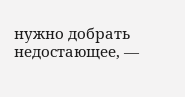нужно добрать недостающее, —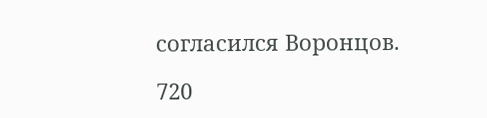согласился Воронцов.

720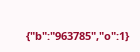{"b":"963785","o":1}